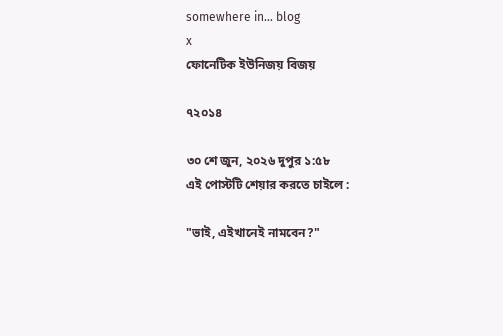somewhere in... blog
x
ফোনেটিক ইউনিজয় বিজয়

৭২০১৪

৩০ শে জুন, ২০২৬ দুপুর ১:৫৮
এই পোস্টটি শেয়ার করতে চাইলে :

"ভাই, এইখানেই নামবেন?"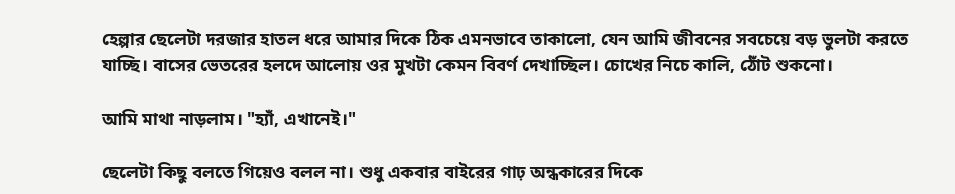হেল্পার ছেলেটা দরজার হাতল ধরে আমার দিকে ঠিক এমনভাবে তাকালো, যেন আমি জীবনের সবচেয়ে বড় ভুলটা করতে যাচ্ছি। বাসের ভেতরের হলদে আলোয় ওর মুখটা কেমন বিবর্ণ দেখাচ্ছিল। চোখের নিচে কালি, ঠোঁট শুকনো।

আমি মাথা নাড়লাম। "হ্যাঁ, এখানেই।"

ছেলেটা কিছু বলতে গিয়েও বলল না। শুধু একবার বাইরের গাঢ় অন্ধকারের দিকে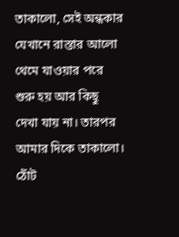তাকালো, সেই অন্ধকার যেখানে রাস্তার আলো থেমে যাওয়ার পরে শুরু হয় আর কিছু দেখা যায় না। তারপর আমার দিকে তাকালো। ঠোঁট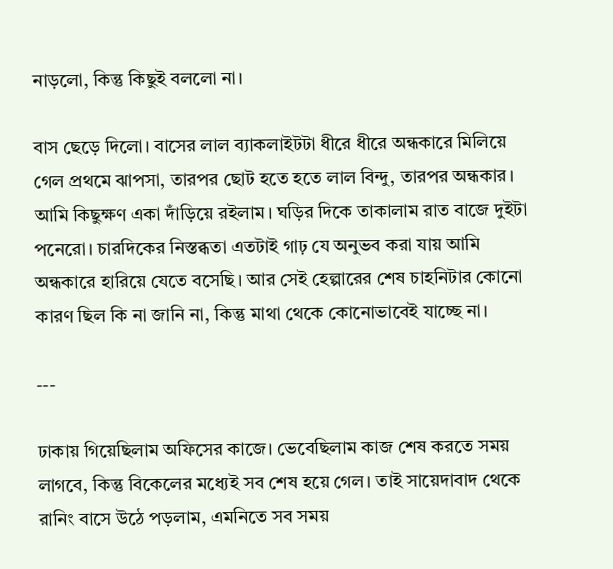নাড়লো, কিন্তু কিছুই বললো না।

বাস ছেড়ে দিলো। বাসের লাল ব্যাকলাইটটা ধীরে ধীরে অন্ধকারে মিলিয়ে গেল প্রথমে ঝাপসা, তারপর ছোট হতে হতে লাল বিন্দু, তারপর অন্ধকার। আমি কিছুক্ষণ একা দাঁড়িয়ে রইলাম। ঘড়ির দিকে তাকালাম রাত বাজে দুইটা পনেরো। চারদিকের নিস্তব্ধতা এতটাই গাঢ় যে অনুভব করা যায় আমি অন্ধকারে হারিয়ে যেতে বসেছি। আর সেই হেল্পারের শেষ চাহনিটার কোনো কারণ ছিল কি না জানি না, কিন্তু মাথা থেকে কোনোভাবেই যাচ্ছে না।

---

ঢাকায় গিয়েছিলাম অফিসের কাজে। ভেবেছিলাম কাজ শেষ করতে সময় লাগবে, কিন্তু বিকেলের মধ্যেই সব শেষ হয়ে গেল। তাই সায়েদাবাদ থেকে রানিং বাসে উঠে পড়লাম, এমনিতে সব সময়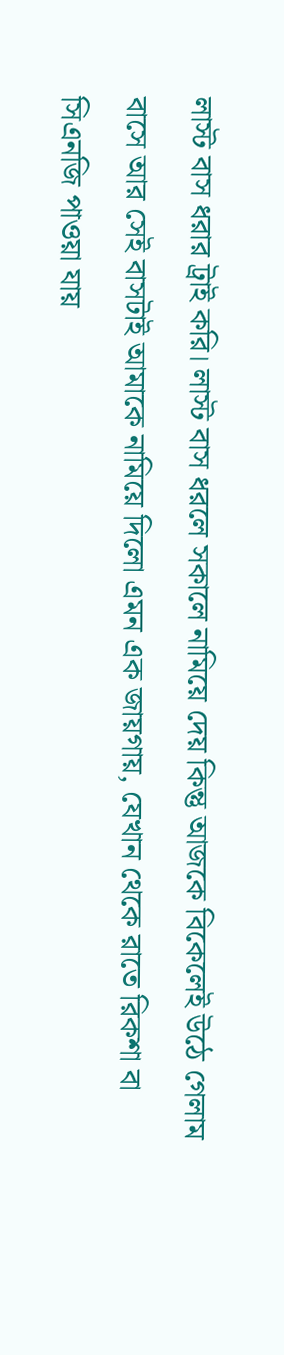লাস্ট বাস ধরার ট্রাই করি। লাস্ট বাস ধরলে সকালে নামিয়ে দেয় কিন্তু আজকে বিকেলেই উঠে গেলাম বাসে আর সেই বাসটাই আমাকে নামিয়ে দিলো এমন এক জায়গায়, যেখান থেকে রাতে রিকশা বা সিএনজি পাওয়া যায়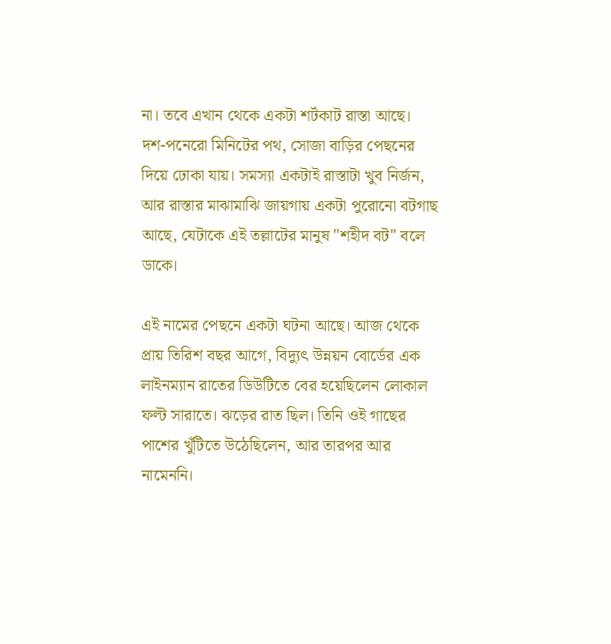না। তবে এখান থেকে একটা শর্টকাট রাস্তা আছে। দশ-পনেরো মিনিটের পথ, সোজা বাড়ির পেছনের দিয়ে ঢোকা যায়। সমস্যা একটাই রাস্তাটা খুব নির্জন, আর রাস্তার মাঝামাঝি জায়গায় একটা পুরোনো বটগাছ আছে, যেটাকে এই তল্লাটের মানুষ "শহীদ বট" বলে ডাকে।

এই নামের পেছনে একটা ঘটনা আছে। আজ থেকে প্রায় তিরিশ বছর আগে, বিদ্যুৎ উন্নয়ন বোর্ডের এক লাইনম্যান রাতের ডিউটিতে বের হয়েছিলেন লোকাল ফল্ট সারাতে। ঝড়ের রাত ছিল। তিনি ওই গাছের পাশের খুঁটিতে উঠেছিলেন, আর তারপর আর নামেননি।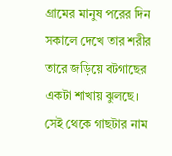গ্রামের মানুষ পরের দিন সকালে দেখে তার শরীর তারে জড়িয়ে বটগাছের একটা শাখায় ঝুলছে। সেই থেকে গাছটার নাম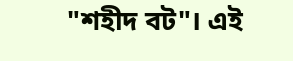"শহীদ বট"। এই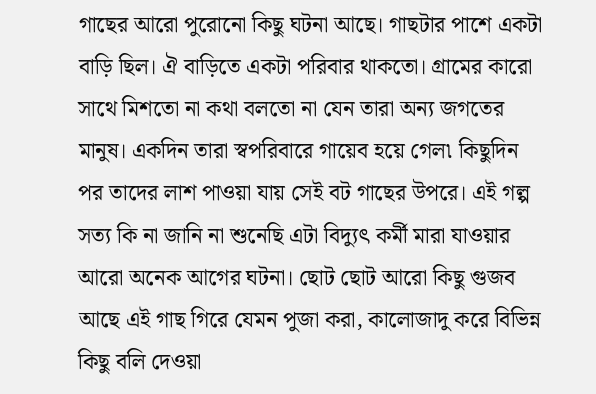গাছের আরো পুরোনো কিছু ঘটনা আছে। গাছটার পাশে একটা বাড়ি ছিল। ঐ বাড়িতে একটা পরিবার থাকতো। গ্রামের কারো সাথে মিশতো না কথা বলতো না যেন তারা অন্য জগতের মানুষ। একদিন তারা স্বপরিবারে গায়েব হয়ে গেল৷ কিছুদিন পর তাদের লাশ পাওয়া যায় সেই বট গাছের উপরে। এই গল্প সত্য কি না জানি না শুনেছি এটা বিদ্যুৎ কর্মী মারা যাওয়ার আরো অনেক আগের ঘটনা। ছোট ছোট আরো কিছু গুজব আছে এই গাছ গিরে যেমন পুজা করা, কালোজাদু করে বিভিন্ন কিছু বলি দেওয়া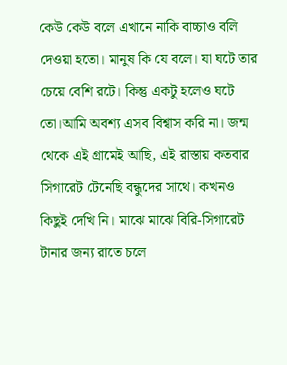কেউ কেউ বলে এখানে নাকি বাচ্চাও বলি দেওয়া হতো। মানুষ কি যে বলে। যা ঘটে তার চেয়ে বেশি রটে। কিন্তু একটু হলেও ঘটে তো।আমি অবশ্য এসব বিশ্বাস করি না। জন্ম থেকে এই গ্রামেই আছি, এই রাস্তায় কতবার সিগারেট টেনেছি বন্ধুদের সাথে। কখনও কিছুই দেখি নি। মাঝে মাঝে বিরি-সিগারেট টানার জন্য রাতে চলে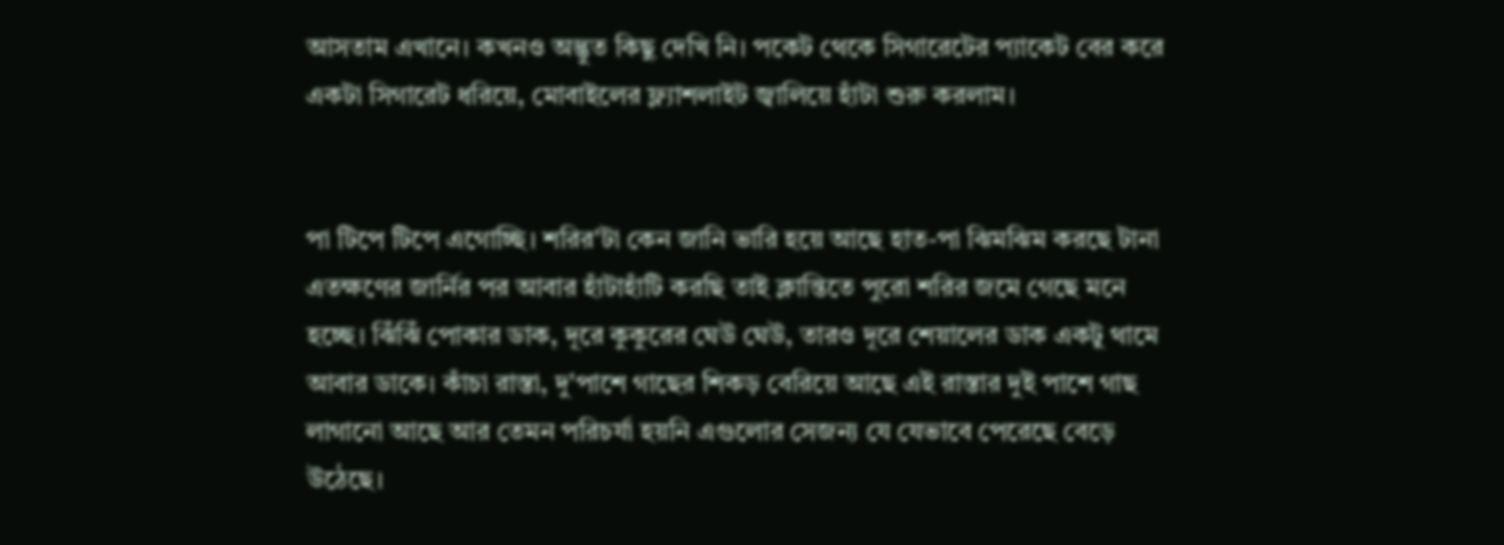আসতাম এখানে। কখনও অদ্ভুত কিছু দেখি নি। পকেট থেকে সিগারেটের প্যাকেট বের করে একটা সিগারেট ধরিয়ে, মোবাইলের ফ্ল্যাশলাইট জ্বালিয়ে হাঁটা শুরু করলাম।


পা টিপে টিপে এগোচ্ছি। শরির'টা কেন জানি ভারি হয়ে আছে হাত-পা ঝিমঝিম করছে টানা এতক্ষণের জার্নির পর আবার হাঁটাহাঁটি করছি তাই ক্লান্তিতে পুরো শরির জমে গেছে মনে হচ্ছে। ঝিঁঝিঁ পোকার ডাক, দূরে কুকুরের ঘেউ ঘেউ, তারও দূরে শেয়ালের ডাক একটু থামে আবার ডাকে। কাঁচা রাস্তা, দু'পাশে গাছের শিকড় বেরিয়ে আছে এই রাস্তার দুই পাশে গাছ লাগানো আছে আর তেমন পরিচর্যা হয়নি এগুলোর সেজন্য যে যেভাবে পেরেছে বেড়ে উঠেছে।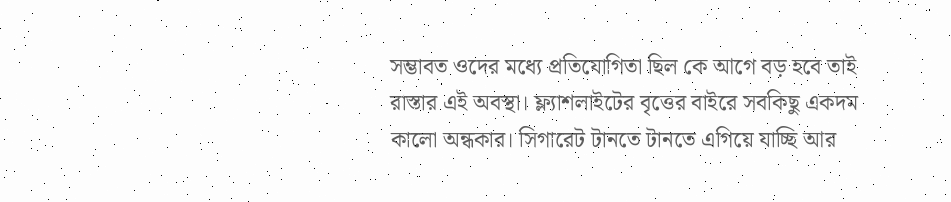সম্ভাবত ওদের মধ্যে প্রতিযোগিতা ছিল কে আগে বড় হবে তাই রাস্তার এই অবস্থা। ফ্ল্যাশলাইটের বৃত্তের বাইরে সবকিছু একদম কালো অন্ধকার। সিগারেট টানতে টানতে এগিয়ে যাচ্ছি আর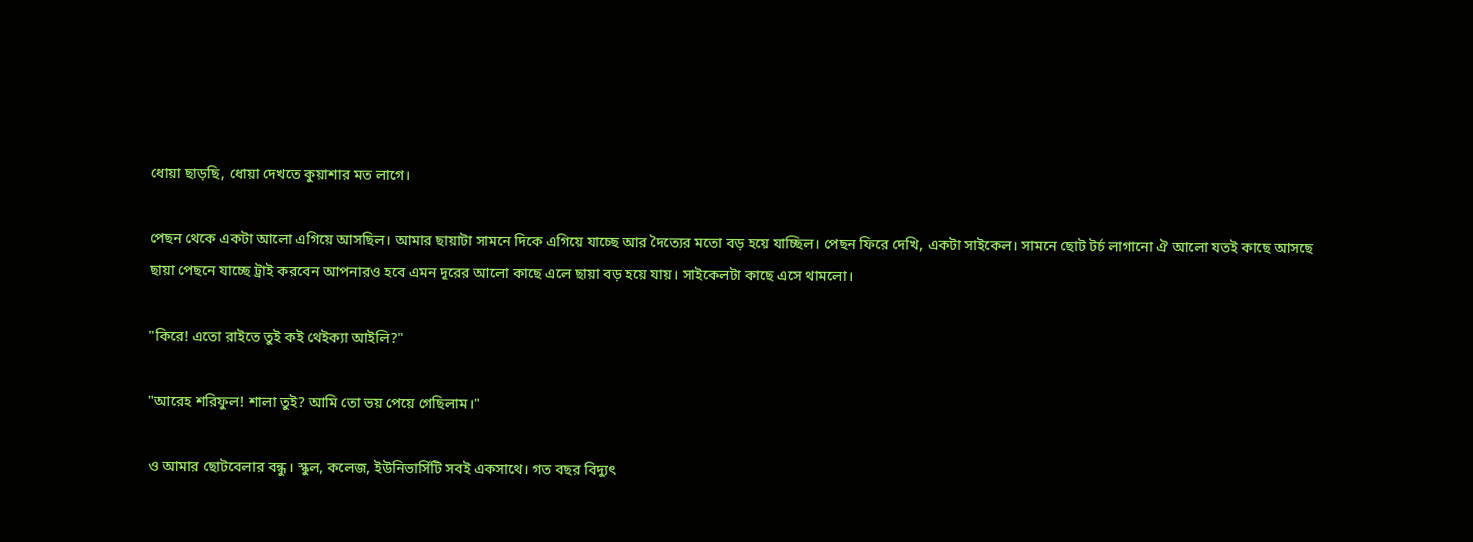ধোয়া ছাড়ছি, ধোয়া দেখতে কুয়াশার মত লাগে।

পেছন থেকে একটা আলো এগিয়ে আসছিল। আমার ছায়াটা সামনে দিকে এগিয়ে যাচ্ছে আর দৈত্যের মতো বড় হয়ে যাচ্ছিল। পেছন ফিরে দেখি, একটা সাইকেল। সামনে ছোট টর্চ লাগানো ঐ আলো যতই কাছে আসছে ছায়া পেছনে যাচ্ছে ট্রাই করবেন আপনারও হবে এমন দূরের আলো কাছে এলে ছায়া বড় হয়ে যায়। সাইকেলটা কাছে এসে থামলো।

"কিরে! এতো রাইতে তুই কই থেইক্যা আইলি?"

"আরেহ শরিফুল! শালা তুই? আমি তো ভয় পেয়ে গেছিলাম।"

ও আমার ছোটবেলার বন্ধু। স্কুল, কলেজ, ইউনিভার্সিটি সবই একসাথে। গত বছর বিদ্যুৎ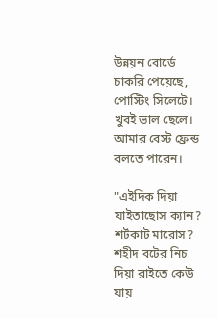উন্নয়ন বোর্ডে চাকরি পেয়েছে, পোস্টিং সিলেটে। খুবই ভাল ছেলে। আমার বেস্ট ফ্রেন্ড বলতে পারেন।

"এইদিক দিয়া যাইতাছোস ক্যান? শর্টকাট মারোস? শহীদ বটের নিচ দিয়া রাইতে কেউ যায়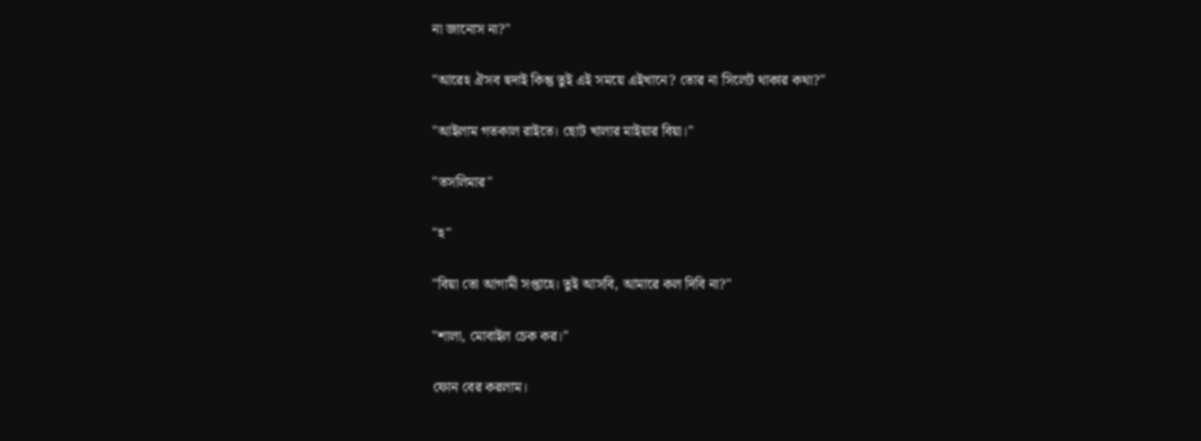না জানোস না?"

"আরেহ ঐসব হুদাই কিন্তু তুই এই সময়ে এইখানে? তোর না সিলেট থাকার কথা?"

"আইলাম গতকাল রাইতে। ছোট খালার মাইয়ার বিয়া।"

"তসলিমার"

"হ"

"বিয়া তো আগামী সপ্তাহে। তুই আসবি, আমারে কল দিবি না?"

"শালা, মোবাইল চেক কর।"

ফোন বের করলাম।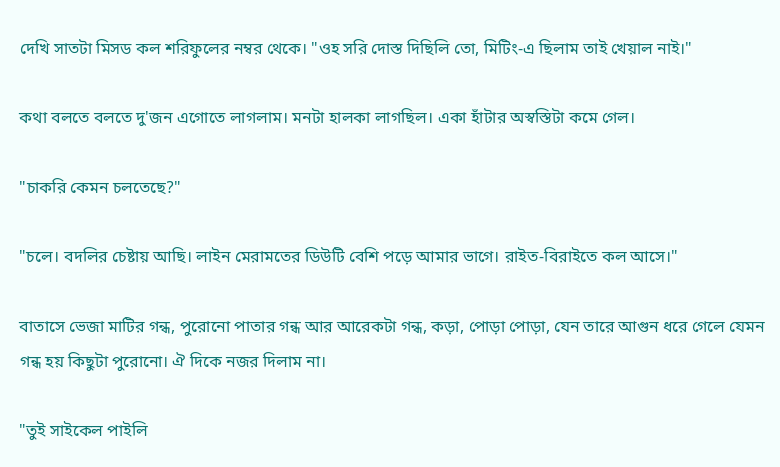দেখি সাতটা মিসড কল শরিফুলের নম্বর থেকে। "ওহ সরি দোস্ত দিছিলি তো, মিটিং-এ ছিলাম তাই খেয়াল নাই।"

কথা বলতে বলতে দু'জন এগোতে লাগলাম। মনটা হালকা লাগছিল। একা হাঁটার অস্বস্তিটা কমে গেল।

"চাকরি কেমন চলতেছে?"

"চলে। বদলির চেষ্টায় আছি। লাইন মেরামতের ডিউটি বেশি পড়ে আমার ভাগে। রাইত-বিরাইতে কল আসে।"

বাতাসে ভেজা মাটির গন্ধ, পুরোনো পাতার গন্ধ আর আরেকটা গন্ধ, কড়া, পোড়া পোড়া, যেন তারে আগুন ধরে গেলে যেমন গন্ধ হয় কিছুটা পুরোনো। ঐ দিকে নজর দিলাম না।

"তুই সাইকেল পাইলি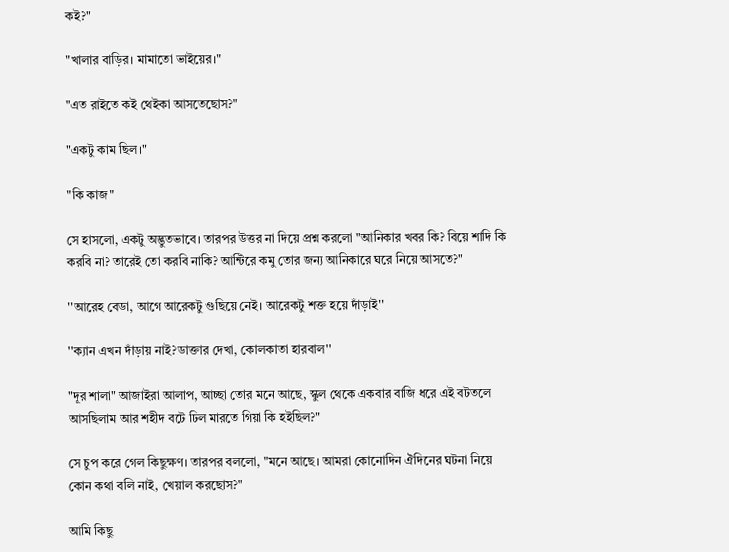কই?"

"খালার বাড়ির। মামাতো ভাইয়ের।"

"এত রাইতে কই থেইকা আসতেছোস?"

"একটু কাম ছিল।"

"কি কাজ"

সে হাসলো, একটু অদ্ভুতভাবে। তারপর উত্তর না দিয়ে প্রশ্ন করলো "আনিকার খবর কি? বিয়ে শাদি কি করবি না? তারেই তো করবি নাকি? আন্টিরে কমু তোর জন্য আনিকারে ঘরে নিয়ে আসতে?"

''আরেহ বেডা, আগে আরেকটু গুছিয়ে নেই। আরেকটু শক্ত হয়ে দাঁড়াই''

''ক্যান এখন দাঁড়ায় নাই?ডাক্তার দেখা, কোলকাতা হারবাল''

"দূর শালা" আজাইরা আলাপ, আচ্ছা তোর মনে আছে, স্কুল থেকে একবার বাজি ধরে এই বটতলে আসছিলাম আর শহীদ বটে ঢিল মারতে গিয়া কি হইছিল?"

সে চুপ করে গেল কিছুক্ষণ। তারপর বললো, "মনে আছে। আমরা কোনোদিন ঐদিনের ঘটনা নিয়ে কোন কথা বলি নাই, খেয়াল করছোস?"

আমি কিছু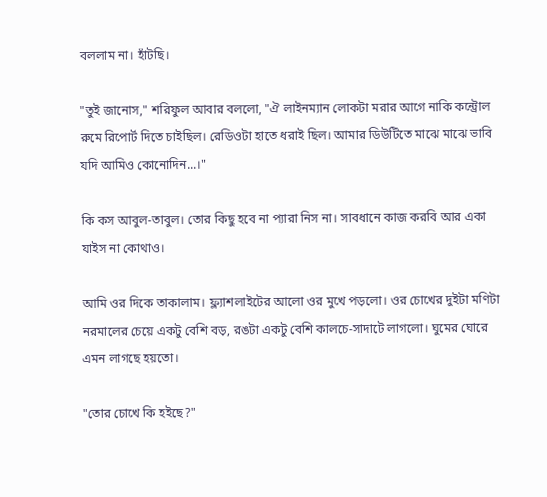বললাম না। হাঁটছি।

"তুই জানোস," শরিফুল আবার বললো, "ঐ লাইনম্যান লোকটা মরার আগে নাকি কন্ট্রোল রুমে রিপোর্ট দিতে চাইছিল। রেডিওটা হাতে ধরাই ছিল। আমার ডিউটিতে মাঝে মাঝে ভাবি যদি আমিও কোনোদিন...।"

কি কস আবুল-তাবুল। তোর কিছু হবে না প্যারা নিস না। সাবধানে কাজ করবি আর একা যাইস না কোথাও।

আমি ওর দিকে তাকালাম। ফ্ল্যাশলাইটের আলো ওর মুখে পড়লো। ওর চোখের দুইটা মণিটা নরমালের চেয়ে একটু বেশি বড়, রঙটা একটু বেশি কালচে-সাদাটে লাগলো। ঘুমের ঘোরে এমন লাগছে হয়তো।

"তোর চোখে কি হইছে?"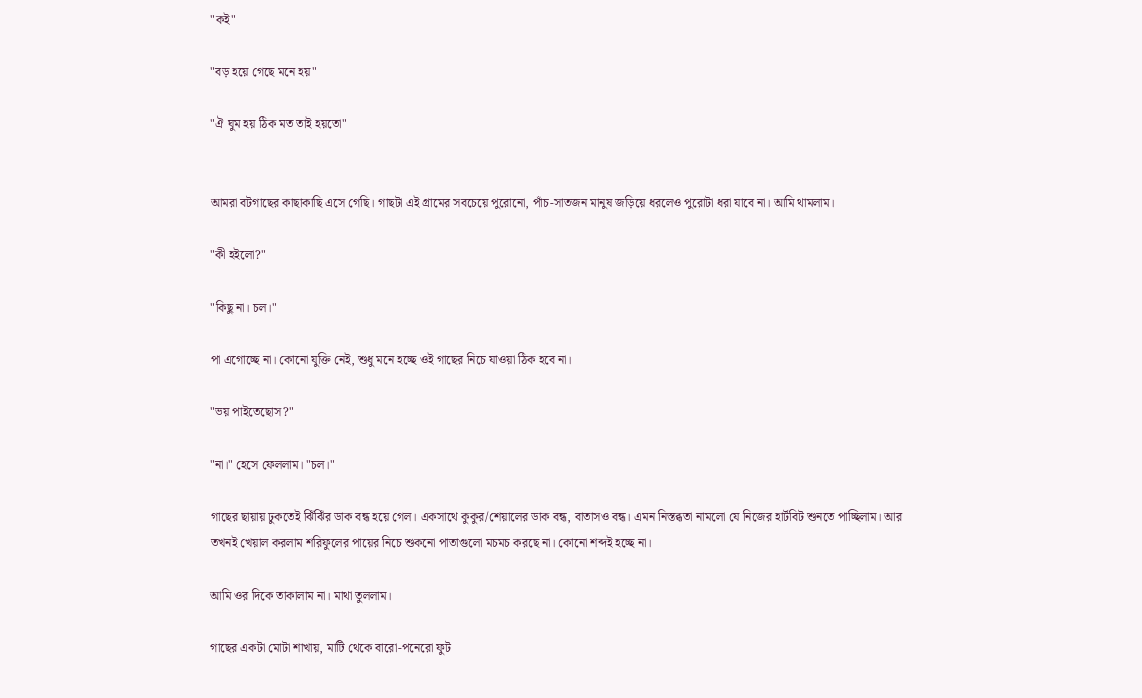"কই"

"বড় হয়ে গেছে মনে হয়"

"ঐ ঘুম হয় ঠিক মত তাই হয়তো"


আমরা বটগাছের কাছাকাছি এসে গেছি। গাছটা এই গ্রামের সবচেয়ে পুরোনো, পাঁচ-সাতজন মানুষ জড়িয়ে ধরলেও পুরোটা ধরা যাবে না। আমি থামলাম।

"কী হইলো?"

"কিছু না। চল।"

পা এগোচ্ছে না। কোনো যুক্তি নেই, শুধু মনে হচ্ছে ওই গাছের নিচে যাওয়া ঠিক হবে না।

"ভয় পাইতেছোস?"

"না।" হেসে ফেললাম। "চল।"

গাছের ছায়ায় ঢুকতেই ঝিঁঝিঁর ডাক বন্ধ হয়ে গেল। একসাথে কুকুর/শেয়ালের ডাক বন্ধ, বাতাসও বন্ধ। এমন নিস্তব্ধতা নামলো যে নিজের হার্টবিট শুনতে পাচ্ছিলাম। আর তখনই খেয়াল করলাম শরিফুলের পায়ের নিচে শুকনো পাতাগুলো মচমচ করছে না। কোনো শব্দই হচ্ছে না।

আমি ওর দিকে তাকালাম না। মাথা তুললাম।

গাছের একটা মোটা শাখায়, মাটি থেকে বারো-পনেরো ফুট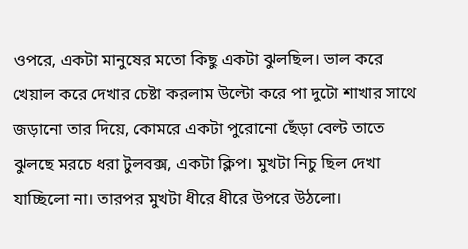ওপরে, একটা মানুষের মতো কিছু একটা ঝুলছিল। ভাল করে খেয়াল করে দেখার চেষ্টা করলাম উল্টো করে পা দুটো শাখার সাথে জড়ানো তার দিয়ে, কোমরে একটা পুরোনো ছেঁড়া বেল্ট তাতে ঝুলছে মরচে ধরা টুলবক্স, একটা ক্লিপ। মুখটা নিচু ছিল দেখা যাচ্ছিলো না। তারপর মুখটা ধীরে ধীরে উপরে উঠলো।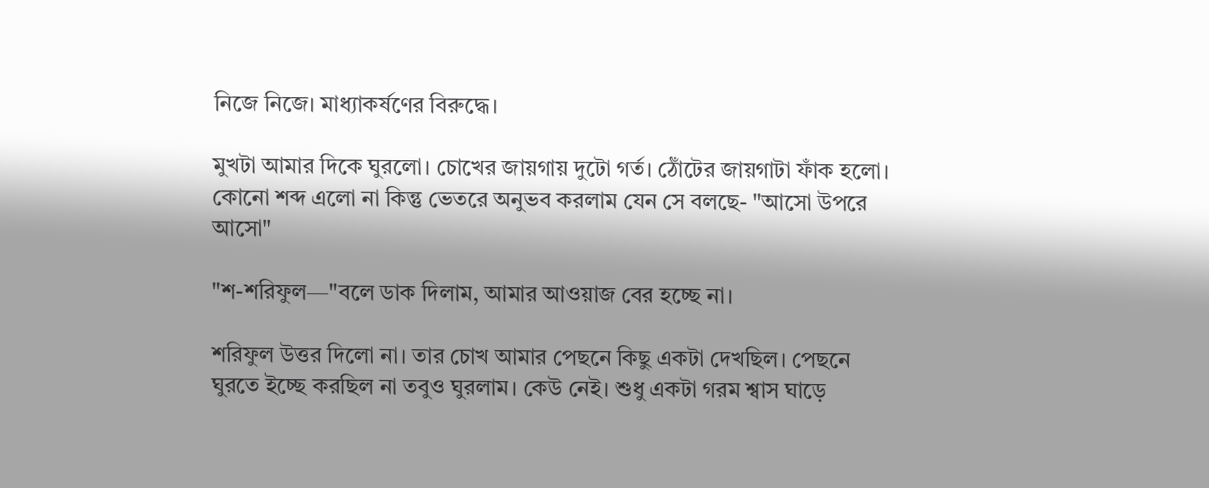নিজে নিজে। মাধ্যাকর্ষণের বিরুদ্ধে।

মুখটা আমার দিকে ঘুরলো। চোখের জায়গায় দুটো গর্ত। ঠোঁটের জায়গাটা ফাঁক হলো। কোনো শব্দ এলো না কিন্তু ভেতরে অনুভব করলাম যেন সে বলছে- "আসো উপরে আসো"

"শ-শরিফুল—"বলে ডাক দিলাম, আমার আওয়াজ বের হচ্ছে না।

শরিফুল উত্তর দিলো না। তার চোখ আমার পেছনে কিছু একটা দেখছিল। পেছনে ঘুরতে ইচ্ছে করছিল না তবুও ঘুরলাম। কেউ নেই। শুধু একটা গরম শ্বাস ঘাড়ে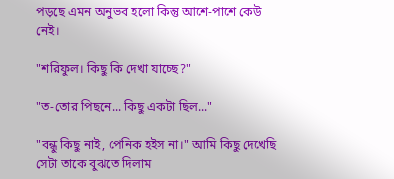পড়ছে এমন অনুভব হলো কিন্তু আশে-পাশে কেউ নেই।

"শরিফুল। কিছু কি দেখা যাচ্ছে?"

"ত-তোর পিছনে... কিছু একটা ছিল..."

"বন্ধু কিছু নাই, পেনিক হইস না।" আমি কিছু দেখেছি সেটা তাকে বুঝতে দিলাম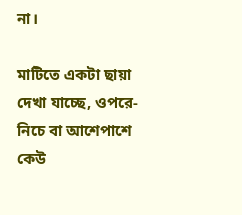না।

মাটিতে একটা ছায়া দেখা যাচ্ছে, ওপরে-নিচে বা আশেপাশে কেউ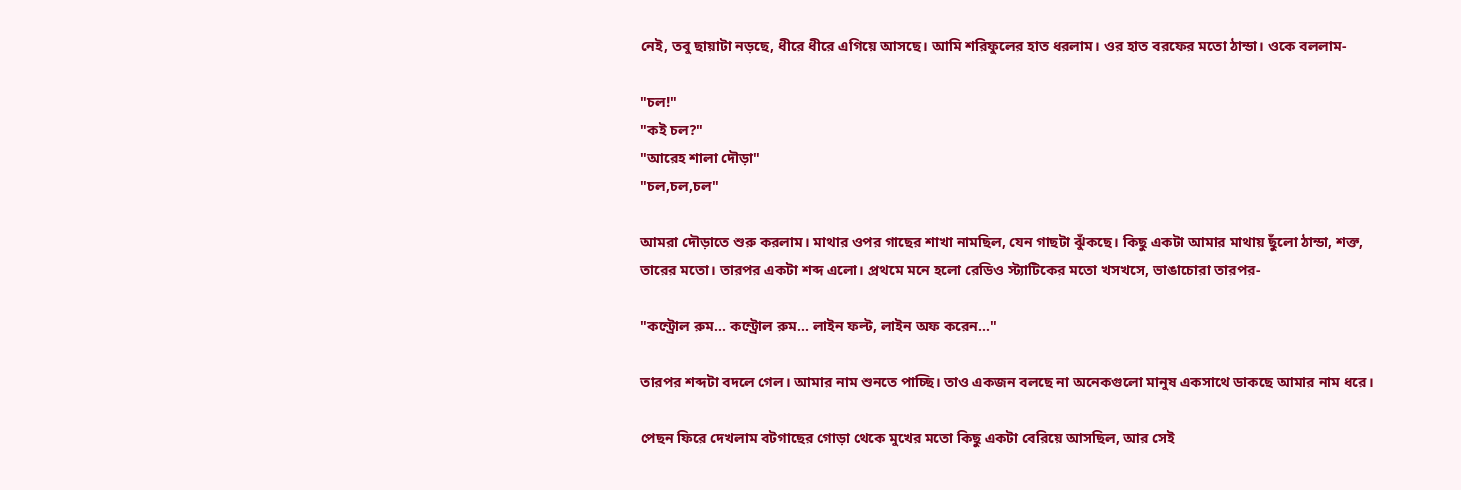নেই, তবু ছায়াটা নড়ছে, ধীরে ধীরে এগিয়ে আসছে। আমি শরিফুলের হাত ধরলাম। ওর হাত বরফের মতো ঠান্ডা। ওকে বললাম-

"চল!"
"কই চল?"
"আরেহ শালা দৌড়া"
"চল,চল,চল"

আমরা দৌড়াতে শুরু করলাম। মাথার ওপর গাছের শাখা নামছিল, যেন গাছটা ঝুঁকছে। কিছু একটা আমার মাথায় ছুঁলো ঠান্ডা, শক্ত, তারের মতো। তারপর একটা শব্দ এলো। প্রথমে মনে হলো রেডিও স্ট্যাটিকের মতো খসখসে, ভাঙাচোরা তারপর-

"কন্ট্রোল রুম... কন্ট্রোল রুম... লাইন ফল্ট, লাইন অফ করেন..."

তারপর শব্দটা বদলে গেল। আমার নাম শুনতে পাচ্ছি। তাও একজন বলছে না অনেকগুলো মানুষ একসাথে ডাকছে আমার নাম ধরে।

পেছন ফিরে দেখলাম বটগাছের গোড়া থেকে মুখের মতো কিছু একটা বেরিয়ে আসছিল, আর সেই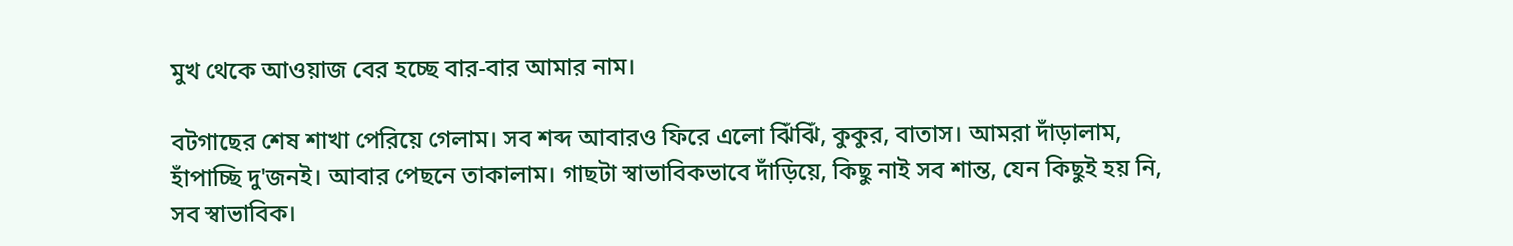মুখ থেকে আওয়াজ বের হচ্ছে বার-বার আমার নাম।

বটগাছের শেষ শাখা পেরিয়ে গেলাম। সব শব্দ আবারও ফিরে এলো ঝিঁঝিঁ, কুকুর, বাতাস। আমরা দাঁড়ালাম, হাঁপাচ্ছি দু'জনই। আবার পেছনে তাকালাম। গাছটা স্বাভাবিকভাবে দাঁড়িয়ে, কিছু নাই সব শান্ত, যেন কিছুই হয় নি, সব স্বাভাবিক।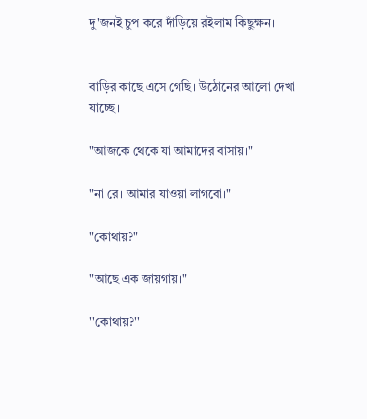দু'জনই চুপ করে দাঁড়িয়ে রইলাম কিছুক্ষন।


বাড়ির কাছে এসে গেছি। উঠোনের আলো দেখা যাচ্ছে।

"আজকে থেকে যা আমাদের বাসায়।"

"না রে। আমার যাওয়া লাগবো।"

"কোথায়?"

"আছে এক জায়গায়।"

''কোথায়?''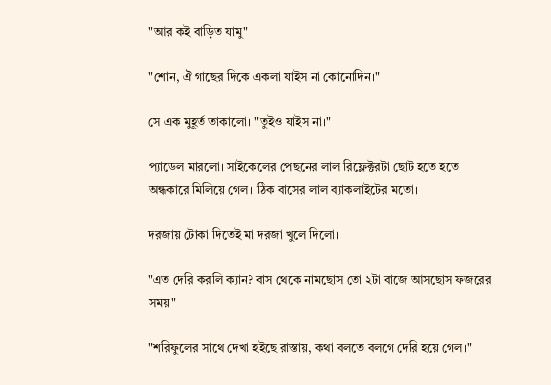"আর কই বাড়িত যামু"

"শোন, ঐ গাছের দিকে একলা যাইস না কোনোদিন।"

সে এক মুহূর্ত তাকালো। "তুইও যাইস না।"

প্যাডেল মারলো। সাইকেলের পেছনের লাল রিফ্লেক্টরটা ছোট হতে হতে অন্ধকারে মিলিয়ে গেল। ঠিক বাসের লাল ব্যাকলাইটের মতো।

দরজায় টোকা দিতেই মা দরজা খুলে দিলো।

"এত দেরি করলি ক্যান? বাস থেকে নামছোস তো ২টা বাজে আসছোস ফজরের সময়"

"শরিফুলের সাথে দেখা হইছে রাস্তায়, কথা বলতে বলগে দেরি হয়ে গেল।"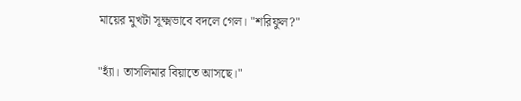মায়ের মুখটা সূক্ষ্মভাবে বদলে গেল। "শরিফুল?"

"হ্যাঁ। তাসলিমার বিয়াতে আসছে।"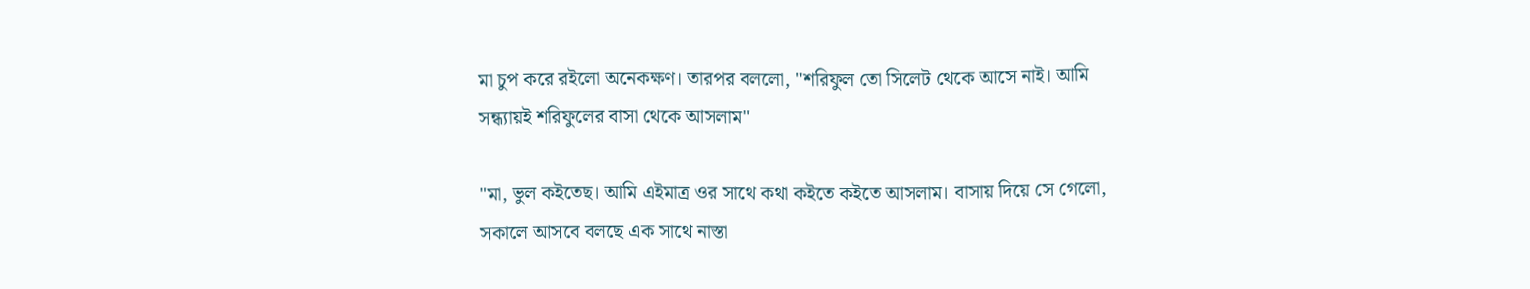মা চুপ করে রইলো অনেকক্ষণ। তারপর বললো, "শরিফুল তো সিলেট থেকে আসে নাই। আমি সন্ধ্যায়ই শরিফুলের বাসা থেকে আসলাম"

"মা, ভুল কইতেছ। আমি এইমাত্র ওর সাথে কথা কইতে কইতে আসলাম। বাসায় দিয়ে সে গেলো, সকালে আসবে বলছে এক সাথে নাস্তা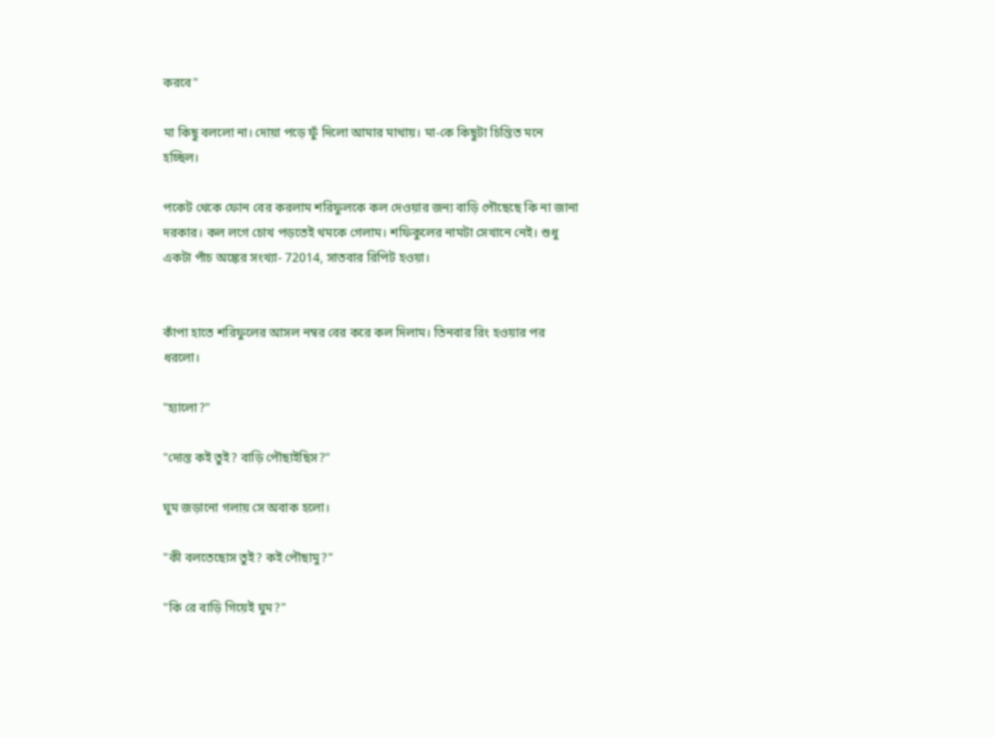করবে"

মা কিছু বললো না। দোয়া পড়ে ফুঁ দিলো আমার মাথায়। মা-কে কিছুটা চিন্তিত মনে হচ্ছিল।

পকেট থেকে ফোন বের করলাম শরিফুলকে কল দেওয়ার জন্য বাড়ি পৌছেছে কি না জানা দরকার। কল লগে চোখ পড়তেই থমকে গেলাম। শফিকুলের নামটা সেখানে নেই। শুধু একটা পাঁচ অঙ্কের সংখ্যা- 72014, সাতবার রিপিট হওয়া।


কাঁপা হাতে শরিফুলের আসল নম্বর বের করে কল দিলাম। তিনবার রিং হওয়ার পর ধরলো।

"হ্যালো?"

"দোস্ত কই তুই? বাড়ি পৌছাইছিস?"

ঘুম জড়ানো গলায় সে অবাক হলো।

"কী বলতেছোস তুই? কই পৌছামু?"

"কি রে বাড়ি গিয়েই ঘুম?"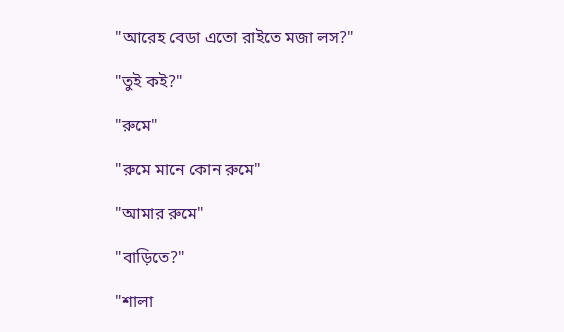"আরেহ বেডা এতো রাইতে মজা লস?"

"তুই কই?"

"রুমে"

"রুমে মানে কোন রুমে"

"আমার রুমে"

"বাড়িতে?"

"শালা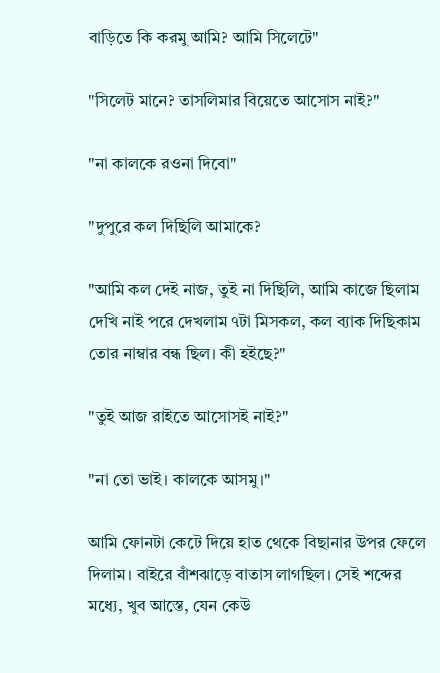বাড়িতে কি করমু আমি? আমি সিলেটে"

"সিলেট মানে? তাসলিমার বিয়েতে আসোস নাই?"

"না কালকে রওনা দিবো"

"দুপুরে কল দিছিলি আমাকে?

"আমি কল দেই নাজ, তুই না দিছিলি, আমি কাজে ছিলাম দেখি নাই পরে দেখলাম ৭টা মিসকল, কল ব্যাক দিছিকাম তোর নাম্বার বন্ধ ছিল। কী হইছে?"

"তুই আজ রাইতে আসোসই নাই?"

"না তো ভাই। কালকে আসমু।"

আমি ফোনটা কেটে দিয়ে হাত থেকে বিছানার উপর ফেলে দিলাম। বাইরে বাঁশঝাড়ে বাতাস লাগছিল। সেই শব্দের মধ্যে, খুব আস্তে, যেন কেউ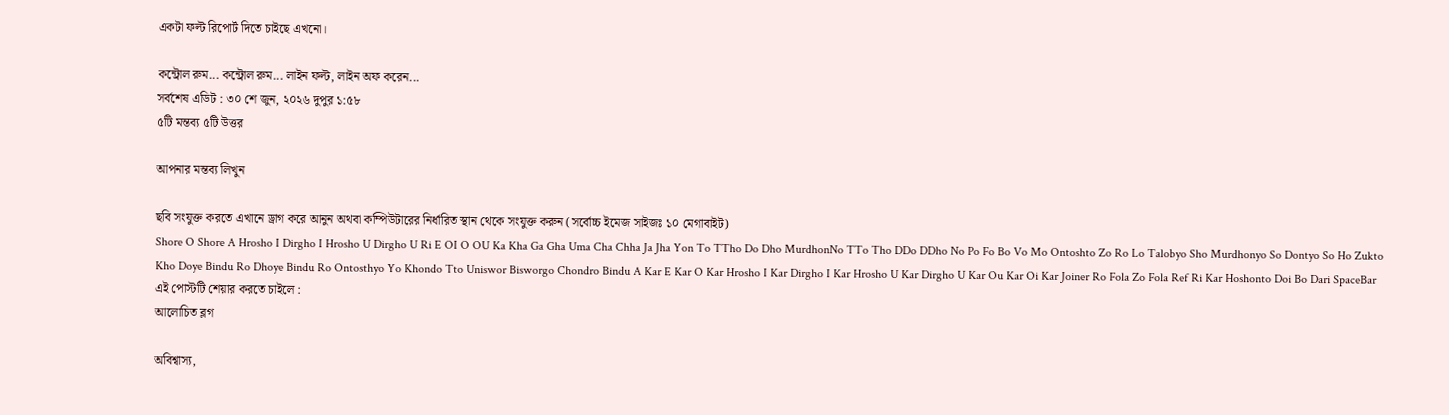একটা ফল্ট রিপোর্ট দিতে চাইছে এখনো।

কন্ট্রোল রুম... কন্ট্রোল রুম... লাইন ফল্ট, লাইন অফ করেন...
সর্বশেষ এডিট : ৩০ শে জুন, ২০২৬ দুপুর ১:৫৮
৫টি মন্তব্য ৫টি উত্তর

আপনার মন্তব্য লিখুন

ছবি সংযুক্ত করতে এখানে ড্রাগ করে আনুন অথবা কম্পিউটারের নির্ধারিত স্থান থেকে সংযুক্ত করুন (সর্বোচ্চ ইমেজ সাইজঃ ১০ মেগাবাইট)
Shore O Shore A Hrosho I Dirgho I Hrosho U Dirgho U Ri E OI O OU Ka Kha Ga Gha Uma Cha Chha Ja Jha Yon To TTho Do Dho MurdhonNo TTo Tho DDo DDho No Po Fo Bo Vo Mo Ontoshto Zo Ro Lo Talobyo Sho Murdhonyo So Dontyo So Ho Zukto Kho Doye Bindu Ro Dhoye Bindu Ro Ontosthyo Yo Khondo Tto Uniswor Bisworgo Chondro Bindu A Kar E Kar O Kar Hrosho I Kar Dirgho I Kar Hrosho U Kar Dirgho U Kar Ou Kar Oi Kar Joiner Ro Fola Zo Fola Ref Ri Kar Hoshonto Doi Bo Dari SpaceBar
এই পোস্টটি শেয়ার করতে চাইলে :
আলোচিত ব্লগ

অবিশ্বাস্য,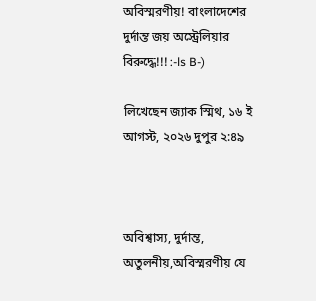অবিস্মরণীয়! বাংলাদেশের দুর্দান্ত জয় অস্ট্রেলিয়ার বিরুদ্ধে!!! :-ls B-)

লিখেছেন জ্যাক স্মিথ, ১৬ ই আগস্ট, ২০২৬ দুপুর ২:৪৯



অবিশ্বাস্য, দুর্দান্ত, অতুলনীয়,অবিস্মরণীয় যে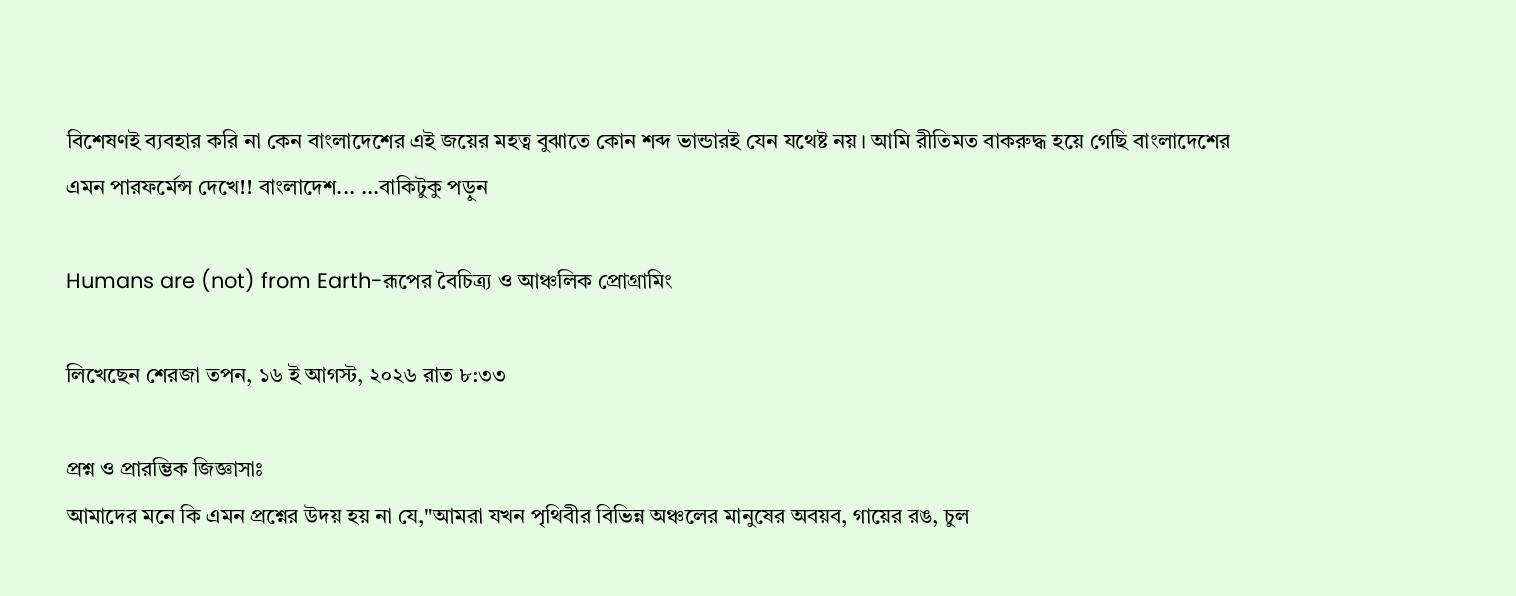বিশেষণই ব্যবহার করি না কেন বাংলাদেশের এই জয়ের মহত্ব বুঝাতে কোন শব্দ ভান্ডারই যেন যথেষ্ট নয়। আমি রীতিমত বাকরুদ্ধ হয়ে গেছি বাংলাদেশের এমন পারফর্মেন্স দেখে!! বাংলাদেশ... ...বাকিটুকু পড়ুন

Humans are (not) from Earth-রূপের বৈচিত্র্য ও আঞ্চলিক প্রোগ্রামিং

লিখেছেন শেরজা তপন, ১৬ ই আগস্ট, ২০২৬ রাত ৮:৩৩

প্রশ্ন ও প্রারম্ভিক জিজ্ঞাসাঃ
আমাদের মনে কি এমন প্রশ্নের উদয় হয় না যে,"আমরা যখন পৃথিবীর বিভিন্ন অঞ্চলের মানুষের অবয়ব, গায়ের রঙ, চুল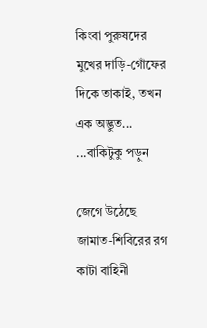কিংবা পুরুষদের মুখের দাড়ি-গোঁফের দিকে তাকাই, তখন এক অদ্ভুত... ...বাকিটুকু পড়ুন

জেগে উঠেছে জামাত-শিবিরের রগ কাটা বাহিনী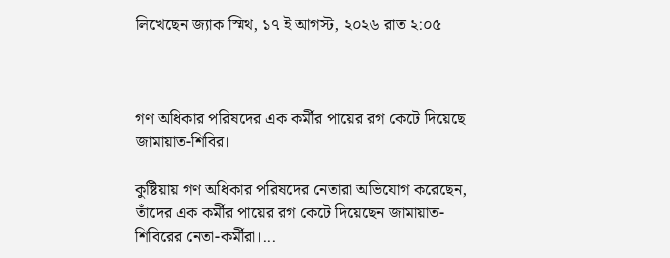লিখেছেন জ্যাক স্মিথ, ১৭ ই আগস্ট, ২০২৬ রাত ২:০৫



গণ অধিকার পরিষদের এক কর্মীর পায়ের রগ কেটে দিয়েছে জামায়াত-শিবির।

কুষ্টিয়ায় গণ অধিকার পরিষদের নেতারা অভিযোগ করেছেন, তাঁদের এক কর্মীর পায়ের রগ কেটে দিয়েছেন জামায়াত-শিবিরের নেতা-কর্মীরা।...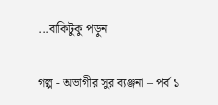...বাকিটুকু পড়ুন

গল্প - অভাগীর সুর ব্যঞ্জনা – পর্ব ১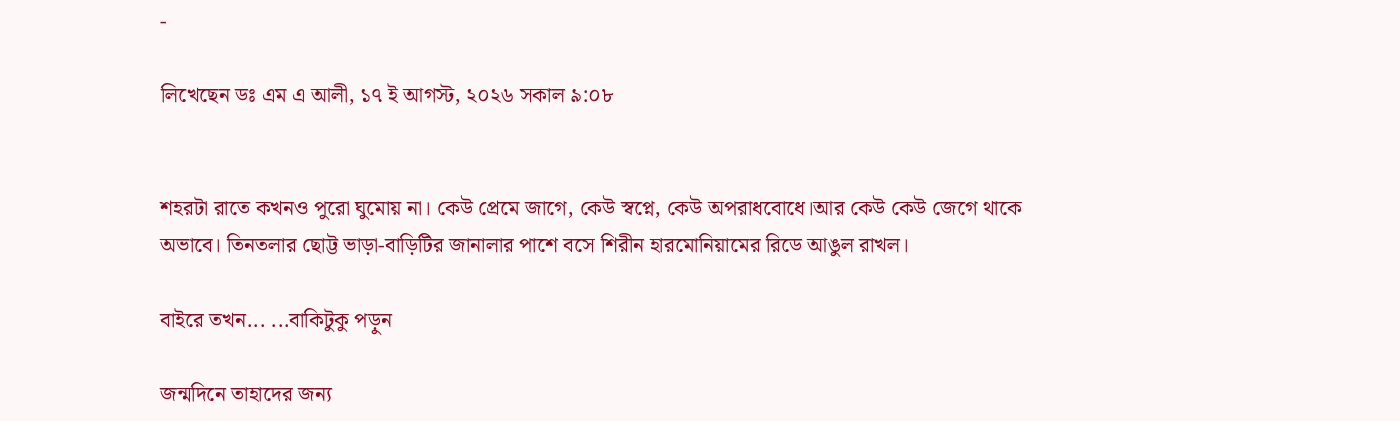-

লিখেছেন ডঃ এম এ আলী, ১৭ ই আগস্ট, ২০২৬ সকাল ৯:০৮


শহরটা রাতে কখনও পুরো ঘুমোয় না। কেউ প্রেমে জাগে, কেউ স্বপ্নে, কেউ অপরাধবোধে।আর কেউ কেউ জেগে থাকে অভাবে। তিনতলার ছোট্ট ভাড়া-বাড়িটির জানালার পাশে বসে শিরীন হারমোনিয়ামের রিডে আঙুল রাখল।

বাইরে তখন... ...বাকিটুকু পড়ুন

জন্মদিনে তাহাদের জন্য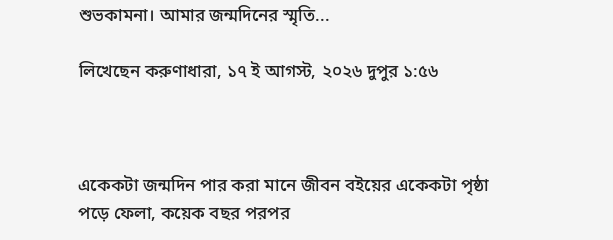শুভকামনা। আমার জন্মদিনের স্মৃতি...

লিখেছেন করুণাধারা, ১৭ ই আগস্ট, ২০২৬ দুপুর ১:৫৬



একেকটা জন্মদিন পার করা মানে জীবন বইয়ের একেকটা পৃষ্ঠা পড়ে ফেলা, কয়েক বছর পরপর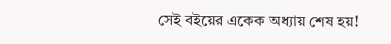সেই বইয়ের একেক অধ্যায় শেষ হয়!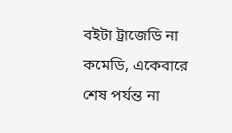বইটা ট্রাজেডি না কমেডি, একেবারে শেষ পর্যন্ত না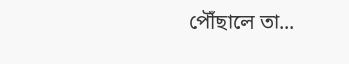পৌঁছালে তা...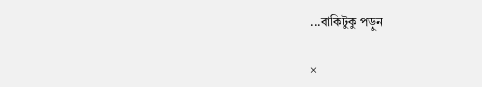...বাকিটুকু পড়ুন

×